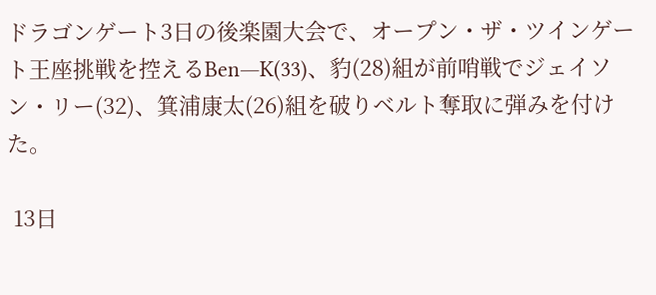ドラゴンゲート3日の後楽園大会で、オープン・ザ・ツインゲート王座挑戦を控えるBen―K(33)、豹(28)組が前哨戦でジェイソン・リー(32)、箕浦康太(26)組を破りベルト奪取に弾みを付けた。

 13日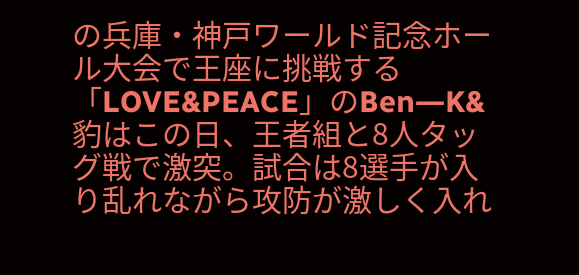の兵庫・神戸ワールド記念ホール大会で王座に挑戦する「LOVE&PEACE」のBen―K&豹はこの日、王者組と8人タッグ戦で激突。試合は8選手が入り乱れながら攻防が激しく入れ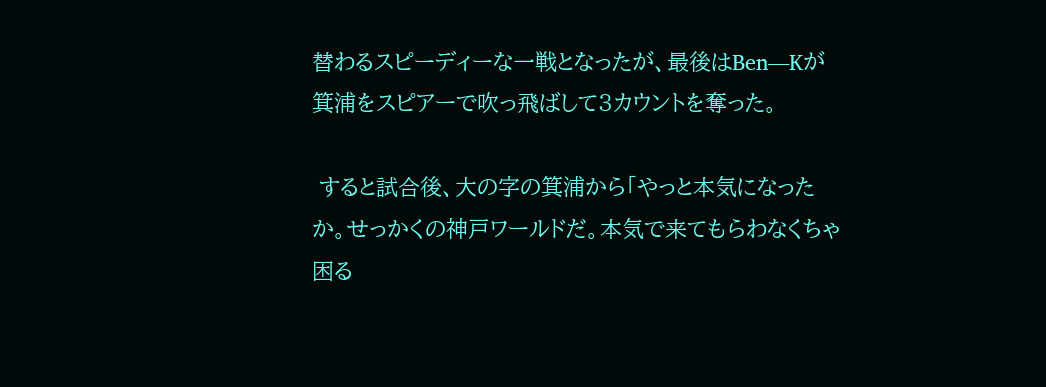替わるスピーディーな一戦となったが、最後はBen―Kが箕浦をスピアーで吹っ飛ばして3カウントを奪った。

 すると試合後、大の字の箕浦から「やっと本気になったか。せっかくの神戸ワールドだ。本気で来てもらわなくちゃ困る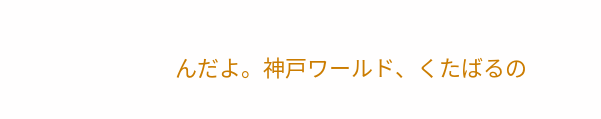んだよ。神戸ワールド、くたばるの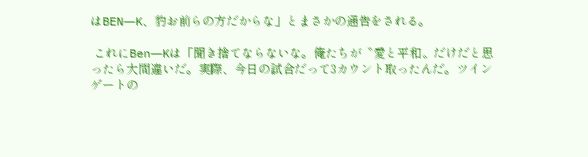はBEN―K、豹お前らの方だからな」とまさかの通告をされる。

 これにBen―Kは「聞き捨てならないな。俺たちが〝愛と平和〟だけだと思ったら大間違いだ。実際、今日の試合だって3カウント取ったんだ。ツインゲートの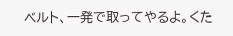ベルト、一発で取ってやるよ。くた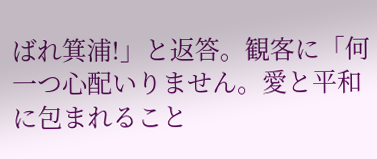ばれ箕浦!」と返答。観客に「何一つ心配いりません。愛と平和に包まれること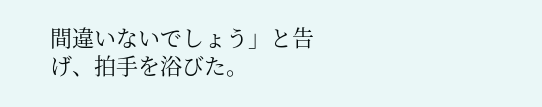間違いないでしょう」と告げ、拍手を浴びた。